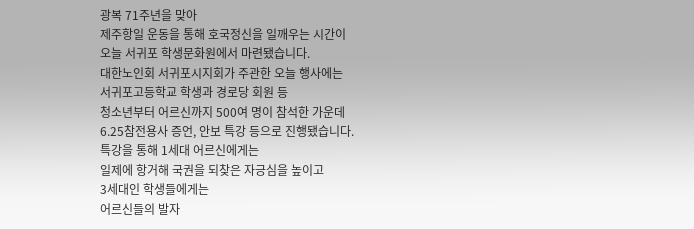광복 71주년을 맞아
제주항일 운동을 통해 호국정신을 일깨우는 시간이
오늘 서귀포 학생문화원에서 마련됐습니다.
대한노인회 서귀포시지회가 주관한 오늘 행사에는
서귀포고등학교 학생과 경로당 회원 등
청소년부터 어르신까지 500여 명이 참석한 가운데
6.25참전용사 증언, 안보 특강 등으로 진행됐습니다.
특강을 통해 1세대 어르신에게는
일제에 항거해 국권을 되찾은 자긍심을 높이고
3세대인 학생들에게는
어르신들의 발자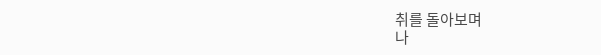취를 돌아보며
나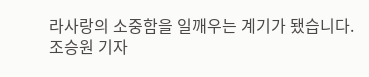라사랑의 소중함을 일깨우는 계기가 됐습니다.
조승원 기자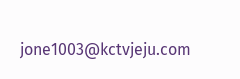jone1003@kctvjeju.com